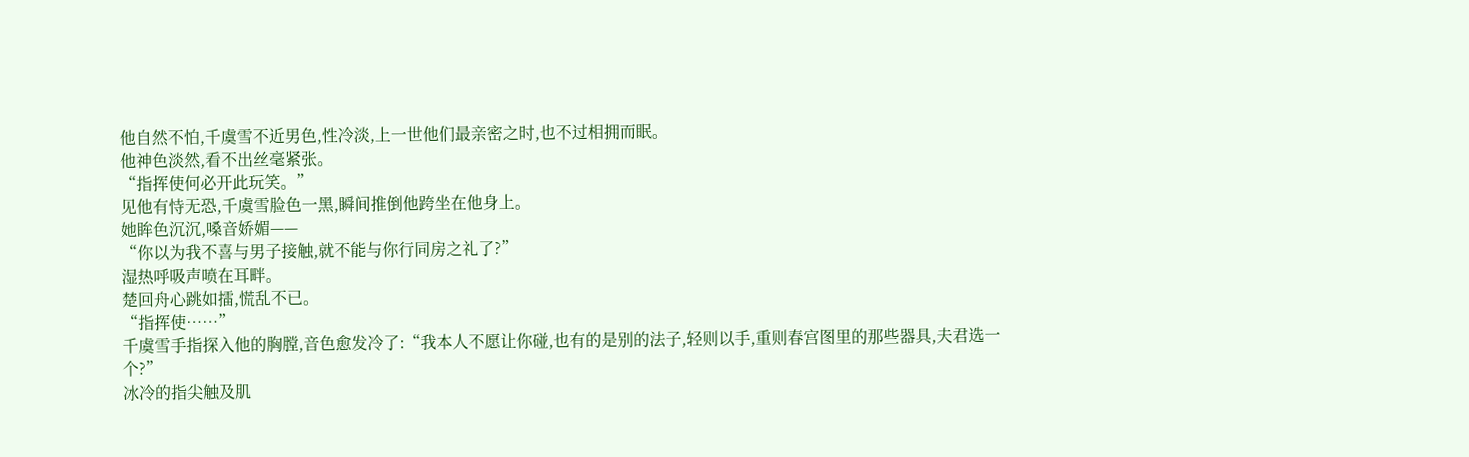他自然不怕,千虞雪不近男色,性冷淡,上一世他们最亲密之时,也不过相拥而眠。
他神色淡然,看不出丝毫紧张。
“指挥使何必开此玩笑。”
见他有恃无恐,千虞雪脸色一黑,瞬间推倒他跨坐在他身上。
她眸色沉沉,嗓音娇媚——
“你以为我不喜与男子接触,就不能与你行同房之礼了?”
湿热呼吸声喷在耳畔。
楚回舟心跳如擂,慌乱不已。
“指挥使……”
千虞雪手指探入他的胸膛,音色愈发冷了:“我本人不愿让你碰,也有的是别的法子,轻则以手,重则春宫图里的那些器具,夫君选一个?”
冰冷的指尖触及肌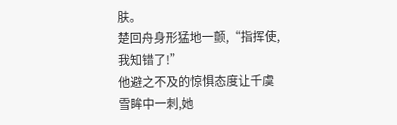肤。
楚回舟身形猛地一颤,“指挥使,我知错了!”
他避之不及的惊惧态度让千虞雪眸中一刺,她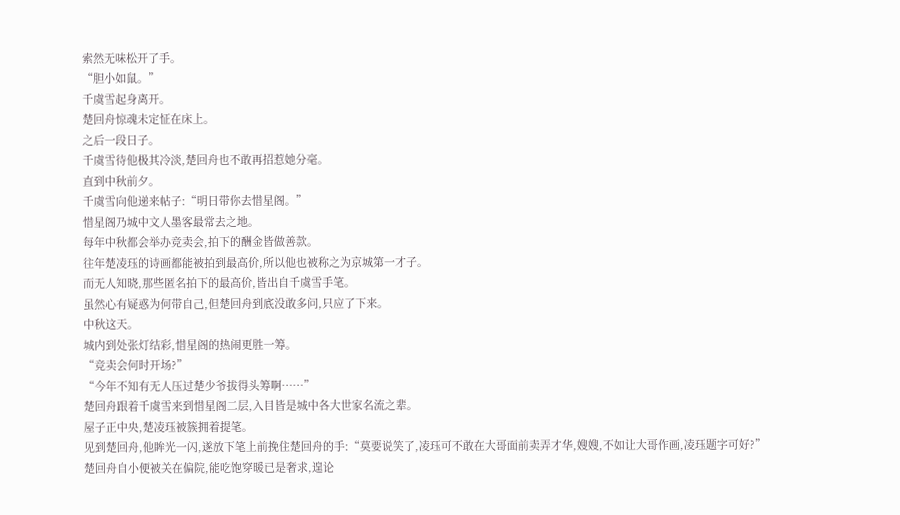索然无味松开了手。
“胆小如鼠。”
千虞雪起身离开。
楚回舟惊魂未定怔在床上。
之后一段日子。
千虞雪待他极其冷淡,楚回舟也不敢再招惹她分毫。
直到中秋前夕。
千虞雪向他递来帖子:“明日带你去惜星阁。”
惜星阁乃城中文人墨客最常去之地。
每年中秋都会举办竞卖会,拍下的酬金皆做善款。
往年楚凌珏的诗画都能被拍到最高价,所以他也被称之为京城第一才子。
而无人知晓,那些匿名拍下的最高价,皆出自千虞雪手笔。
虽然心有疑惑为何带自己,但楚回舟到底没敢多问,只应了下来。
中秋这天。
城内到处张灯结彩,惜星阁的热闹更胜一筹。
“竞卖会何时开场?”
“今年不知有无人压过楚少爷拔得头筹啊……”
楚回舟跟着千虞雪来到惜星阁二层,入目皆是城中各大世家名流之辈。
屋子正中央,楚凌珏被簇拥着提笔。
见到楚回舟,他眸光一闪,遂放下笔上前挽住楚回舟的手:“莫要说笑了,凌珏可不敢在大哥面前卖弄才华,嫂嫂,不如让大哥作画,凌珏题字可好?”
楚回舟自小便被关在偏院,能吃饱穿暖已是奢求,遑论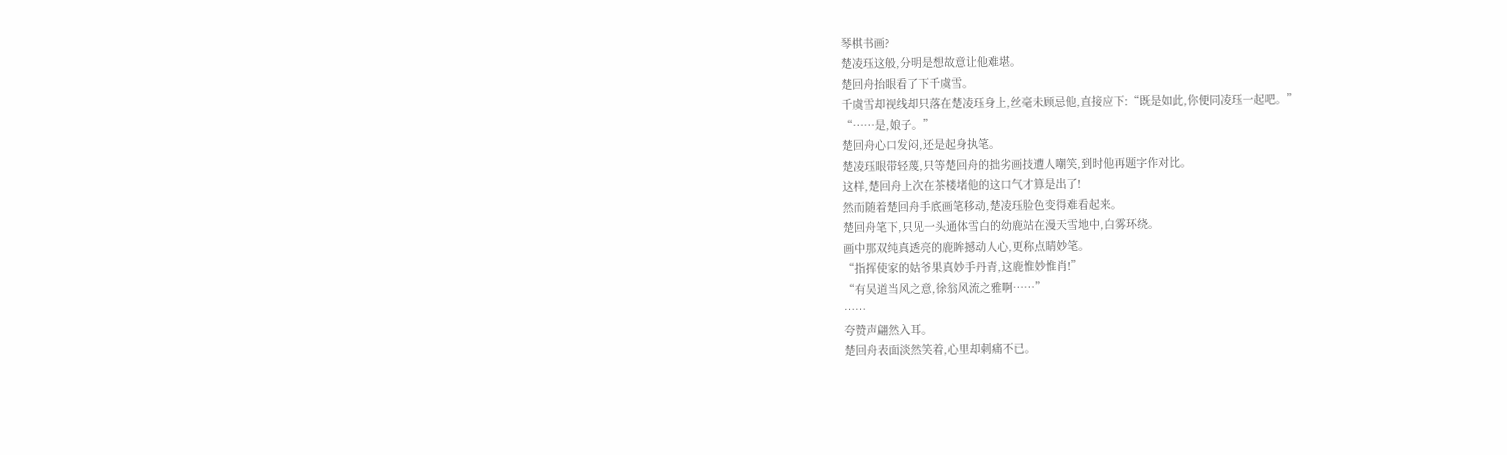琴棋书画?
楚凌珏这般,分明是想故意让他难堪。
楚回舟抬眼看了下千虞雪。
千虞雪却视线却只落在楚凌珏身上,丝毫未顾忌他,直接应下:“既是如此,你便同凌珏一起吧。”
“……是,娘子。”
楚回舟心口发闷,还是起身执笔。
楚凌珏眼带轻蔑,只等楚回舟的拙劣画技遭人嘲笑,到时他再题字作对比。
这样,楚回舟上次在茶楼堵他的这口气才算是出了!
然而随着楚回舟手底画笔移动,楚凌珏脸色变得难看起来。
楚回舟笔下,只见一头通体雪白的幼鹿站在漫天雪地中,白雾环绕。
画中那双纯真透亮的鹿眸撼动人心,更称点睛妙笔。
“指挥使家的姑爷果真妙手丹青,这鹿惟妙惟肖!”
“有吴道当风之意,徐翁风流之雅啊……”
……
夸赞声翩然入耳。
楚回舟表面淡然笑着,心里却刺痛不已。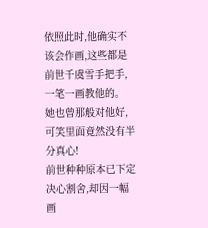依照此时,他确实不该会作画,这些都是前世千虞雪手把手,一笔一画教他的。
她也曾那般对他好,可笑里面竟然没有半分真心!
前世种种原本已下定决心割舍,却因一幅画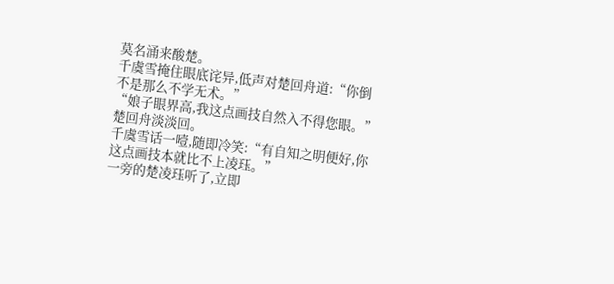莫名涌来酸楚。
千虞雪掩住眼底诧异,低声对楚回舟道:“你倒不是那么不学无术。”
“娘子眼界高,我这点画技自然入不得您眼。”
楚回舟淡淡回。
千虞雪话一噎,随即冷笑:“有自知之明便好,你这点画技本就比不上凌珏。”
一旁的楚凌珏听了,立即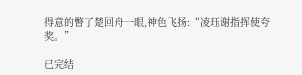得意的瞥了楚回舟一眼,神色飞扬:“凌珏谢指挥使夸奖。”

已完结